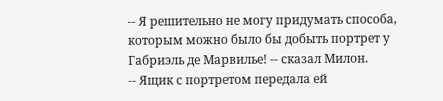-- Я решительно не могу придумать способа, которым можно было бы добыть портрет у Габриэль де Марвилье! -- сказал Милон.
-- Ящик с портретом передала ей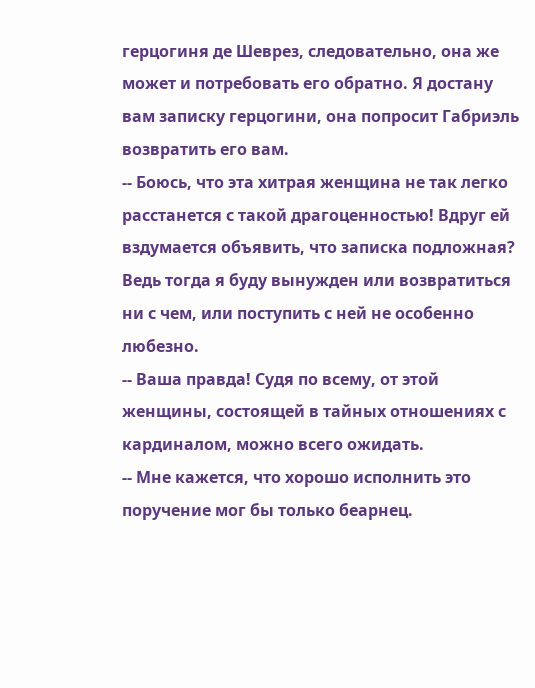герцогиня де Шеврез, следовательно, она же может и потребовать его обратно. Я достану вам записку герцогини, она попросит Габриэль возвратить его вам.
-- Боюсь, что эта хитрая женщина не так легко расстанется с такой драгоценностью! Вдруг ей вздумается объявить, что записка подложная? Ведь тогда я буду вынужден или возвратиться ни с чем, или поступить с ней не особенно любезно.
-- Ваша правда! Судя по всему, от этой женщины, состоящей в тайных отношениях с кардиналом, можно всего ожидать.
-- Мне кажется, что хорошо исполнить это поручение мог бы только беарнец.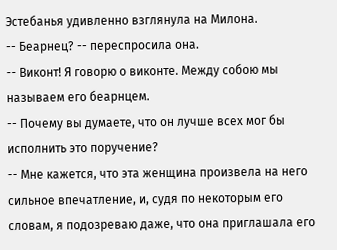Эстебанья удивленно взглянула на Милона.
-- Беарнец? -- переспросила она.
-- Виконт! Я говорю о виконте. Между собою мы называем его беарнцем.
-- Почему вы думаете, что он лучше всех мог бы исполнить это поручение?
-- Мне кажется, что эта женщина произвела на него сильное впечатление, и, судя по некоторым его словам, я подозреваю даже, что она приглашала его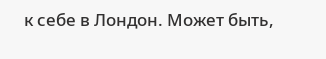к себе в Лондон. Может быть,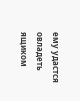ему удастся овладеть ящиком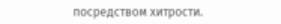посредством хитрости.